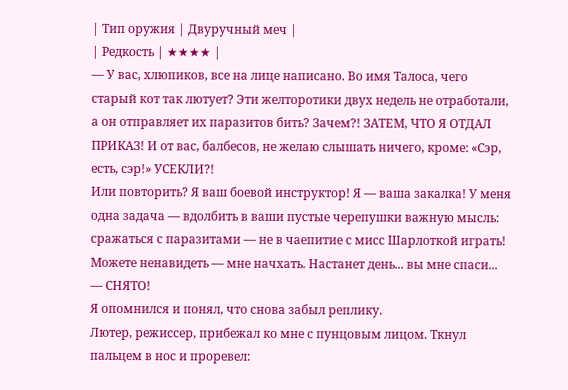| Тип оружия | Двуручный меч |
| Редкость | ★★★★ |
— У вас, хлюпиков, все на лице написано. Во имя Талоса, чего старый кот так лютует? Эти желторотики двух недель не отработали, а он отправляет их паразитов бить? Зачем?! ЗАТЕМ, ЧТО Я ОТДАЛ ПРИКАЗ! И от вас, балбесов, не желаю слышать ничего, кроме: «Сэр, есть, сэр!» УСЕКЛИ?!
Или повторить? Я ваш боевой инструктор! Я — ваша закалка! У меня одна задача — вдолбить в ваши пустые черепушки важную мысль: сражаться с паразитами — не в чаепитие с мисс Шарлоткой играть!
Можете ненавидеть — мне начхать. Настанет день... вы мне спаси...
— СНЯТО!
Я опомнился и понял, что снова забыл реплику.
Лютер, режиссер, прибежал ко мне с пунцовым лицом. Ткнул пальцем в нос и проревел: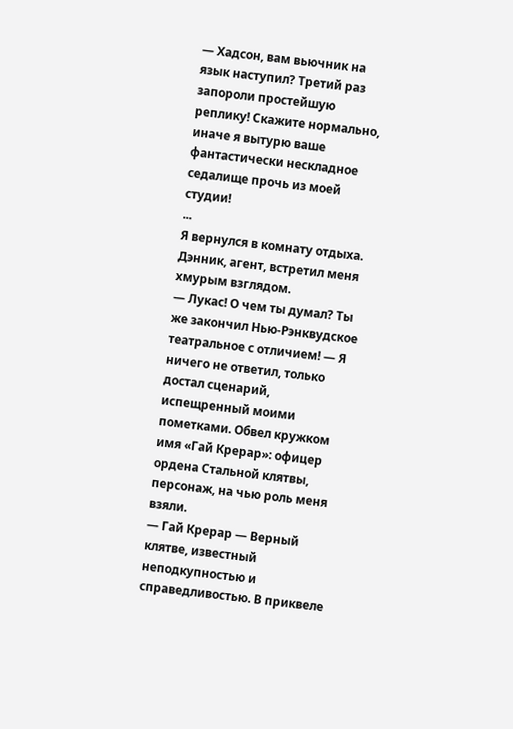— Хадсон, вам вьючник на язык наступил? Третий раз запороли простейшую реплику! Скажите нормально, иначе я вытурю ваше фантастически нескладное седалище прочь из моей студии!
...
Я вернулся в комнату отдыха. Дэнник, агент, встретил меня хмурым взглядом.
— Лукас! О чем ты думал? Ты же закончил Нью-Рэнквудское театральное с отличием! — Я ничего не ответил, только достал сценарий, испещренный моими пометками. Обвел кружком имя «Гай Крерар»: офицер ордена Стальной клятвы, персонаж, на чью роль меня взяли.
— Гай Крерар — Верный клятве, известный неподкупностью и справедливостью. В приквеле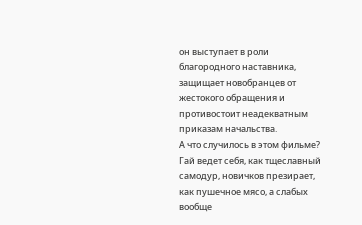он выступает в роли благородного наставника, защищает новобранцев от жестокого обращения и противостоит неадекватным приказам начальства.
А что случилось в этом фильме? Гай ведет себя, как тщеславный самодур, новичков презирает, как пушечное мясо, а слабых вообще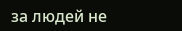за людей не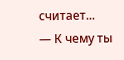считает...
— К чему ты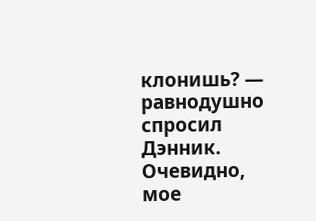клонишь? — равнодушно спросил Дэнник. Очевидно, мое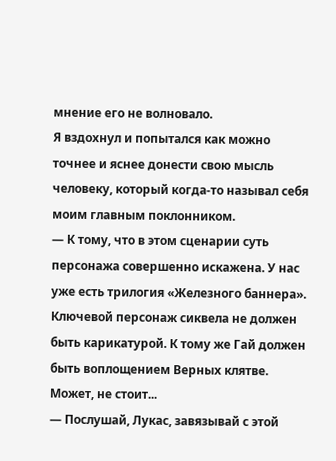мнение его не волновало.
Я вздохнул и попытался как можно точнее и яснее донести свою мысль человеку, который когда-то называл себя моим главным поклонником.
— К тому, что в этом сценарии суть персонажа совершенно искажена. У нас уже есть трилогия «Железного баннера». Ключевой персонаж сиквела не должен быть карикатурой. К тому же Гай должен быть воплощением Верных клятве. Может, не стоит...
— Послушай, Лукас, завязывай с этой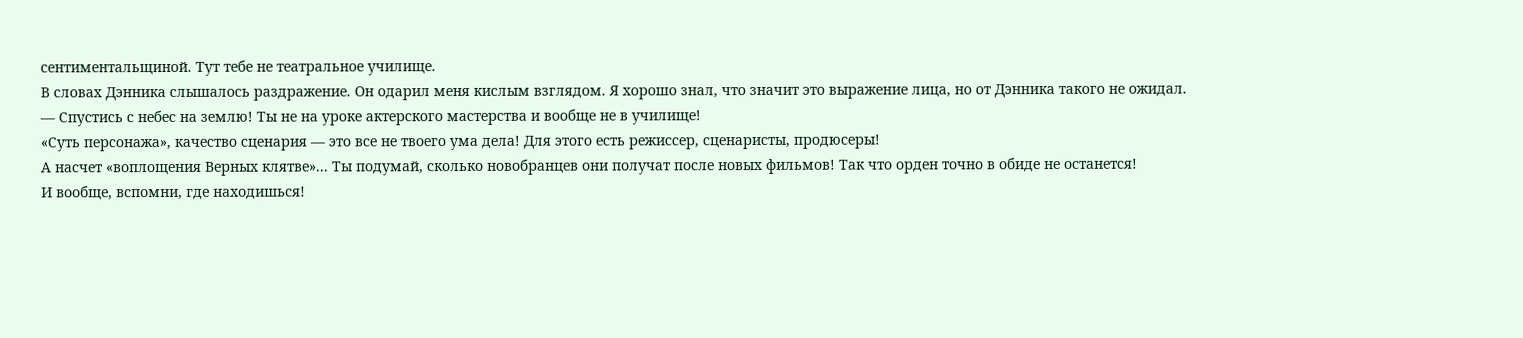сентиментальщиной. Тут тебе не театральное училище.
В словах Дэнника слышалось раздражение. Он одарил меня кислым взглядом. Я хорошо знал, что значит это выражение лица, но от Дэнника такого не ожидал.
— Спустись с небес на землю! Ты не на уроке актерского мастерства и вообще не в училище!
«Суть персонажа», качество сценария — это все не твоего ума дела! Для этого есть режиссер, сценаристы, продюсеры!
А насчет «воплощения Верных клятве»... Ты подумай, сколько новобранцев они получат после новых фильмов! Так что орден точно в обиде не останется!
И вообще, вспомни, где находишься!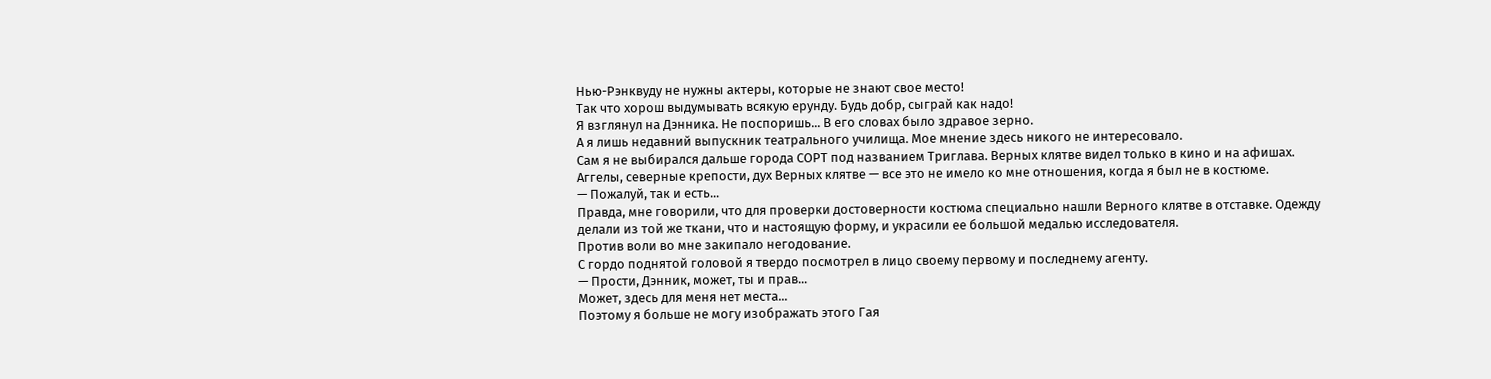Нью-Рэнквуду не нужны актеры, которые не знают свое место!
Так что хорош выдумывать всякую ерунду. Будь добр, сыграй как надо!
Я взглянул на Дэнника. Не поспоришь... В его словах было здравое зерно.
А я лишь недавний выпускник театрального училища. Мое мнение здесь никого не интересовало.
Сам я не выбирался дальше города СОРТ под названием Триглава. Верных клятве видел только в кино и на афишах.
Аггелы, северные крепости, дух Верных клятве — все это не имело ко мне отношения, когда я был не в костюме.
— Пожалуй, так и есть...
Правда, мне говорили, что для проверки достоверности костюма специально нашли Верного клятве в отставке. Одежду делали из той же ткани, что и настоящую форму, и украсили ее большой медалью исследователя.
Против воли во мне закипало негодование.
С гордо поднятой головой я твердо посмотрел в лицо своему первому и последнему агенту.
— Прости, Дэнник, может, ты и прав...
Может, здесь для меня нет места...
Поэтому я больше не могу изображать этого Гая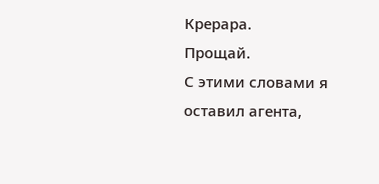Крерара.
Прощай.
С этими словами я оставил агента,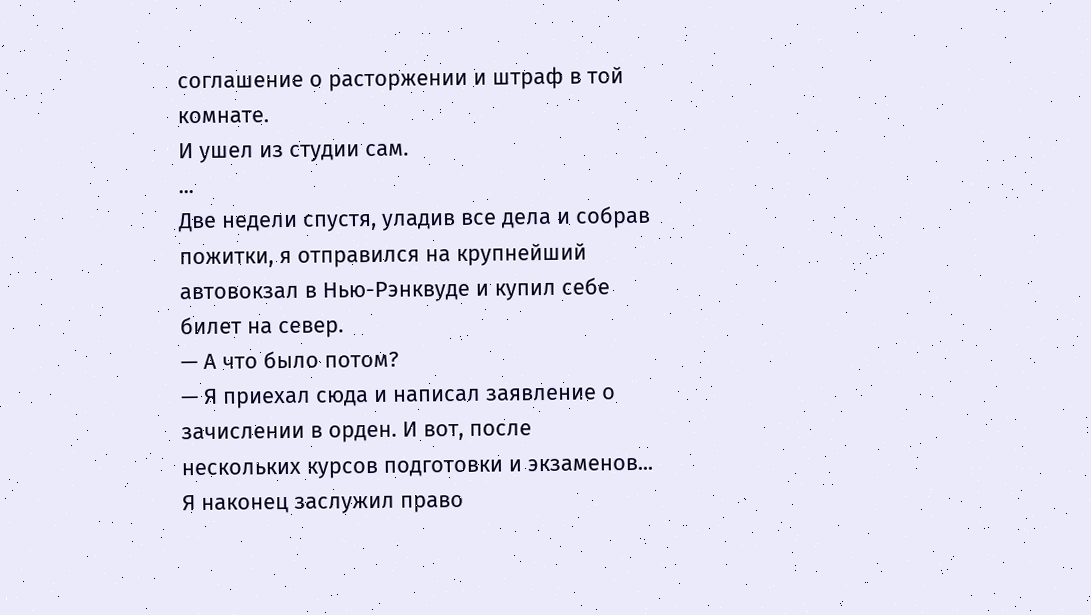соглашение о расторжении и штраф в той комнате.
И ушел из студии сам.
...
Две недели спустя, уладив все дела и собрав пожитки, я отправился на крупнейший автовокзал в Нью-Рэнквуде и купил себе билет на север.
— А что было потом?
— Я приехал сюда и написал заявление о зачислении в орден. И вот, после нескольких курсов подготовки и экзаменов...
Я наконец заслужил право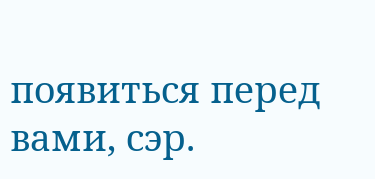появиться перед вами, сэр.